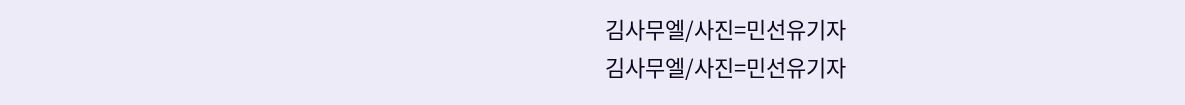김사무엘/사진=민선유기자
김사무엘/사진=민선유기자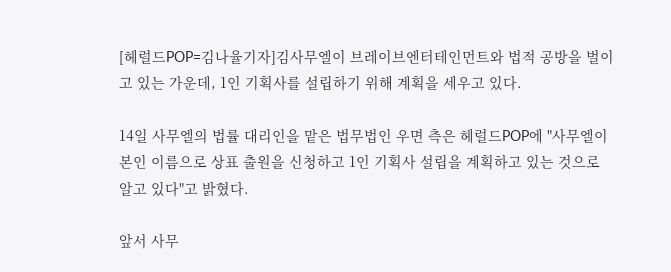[헤럴드POP=김나율기자]김사무엘이 브레이브엔터테인먼트와 법적 공방을 벌이고 있는 가운데, 1인 기획사를 설립하기 위해 계획을 세우고 있다.

14일 사무엘의 법률 대리인을 맡은 법무법인 우면 측은 헤럴드POP에 "사무엘이 본인 이름으로 상표 출원을 신청하고 1인 기획사 설립을 계획하고 있는 것으로 알고 있다"고 밝혔다.

앞서 사무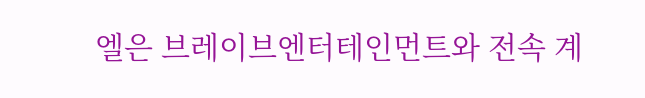엘은 브레이브엔터테인먼트와 전속 계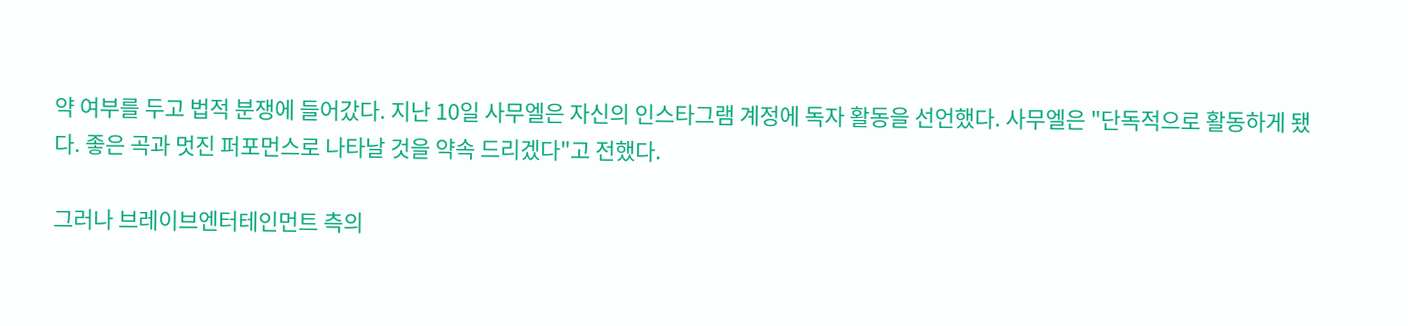약 여부를 두고 법적 분쟁에 들어갔다. 지난 10일 사무엘은 자신의 인스타그램 계정에 독자 활동을 선언했다. 사무엘은 "단독적으로 활동하게 됐다. 좋은 곡과 멋진 퍼포먼스로 나타날 것을 약속 드리겠다"고 전했다.

그러나 브레이브엔터테인먼트 측의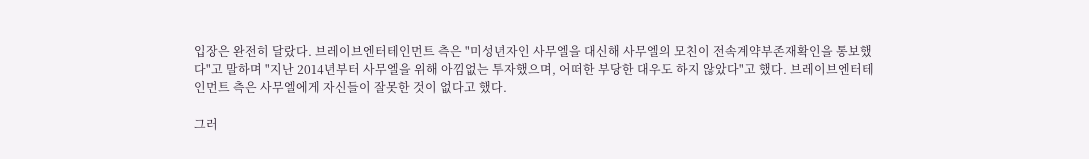입장은 완전히 달랐다. 브레이브엔터테인먼트 측은 "미성년자인 사무엘을 대신해 사무엘의 모친이 전속계약부존재확인을 통보했다"고 말하며 "지난 2014년부터 사무엘을 위해 아낌없는 투자했으며, 어떠한 부당한 대우도 하지 않았다"고 했다. 브레이브엔터테인먼트 측은 사무엘에게 자신들이 잘못한 것이 없다고 했다.

그러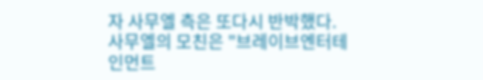자 사무엘 측은 또다시 반박했다. 사무엘의 모친은 "브레이브엔터테인먼트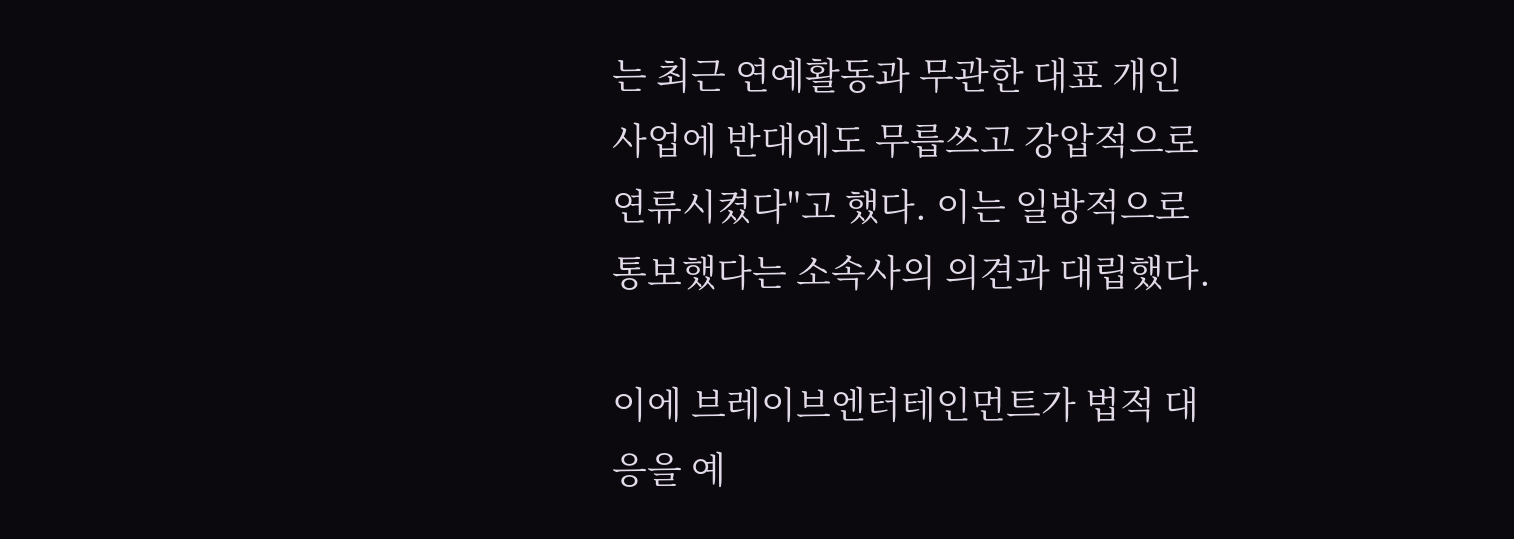는 최근 연예활동과 무관한 대표 개인 사업에 반대에도 무릅쓰고 강압적으로 연류시켰다"고 했다. 이는 일방적으로 통보했다는 소속사의 의견과 대립했다.

이에 브레이브엔터테인먼트가 법적 대응을 예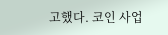고했다. 코인 사업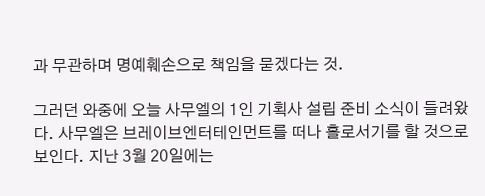과 무관하며 명예훼손으로 책임을 묻겠다는 것.

그러던 와중에 오늘 사무엘의 1인 기획사 설립 준비 소식이 들려왔다. 사무엘은 브레이브엔터테인먼트를 떠나 홀로서기를 할 것으로 보인다. 지난 3월 20일에는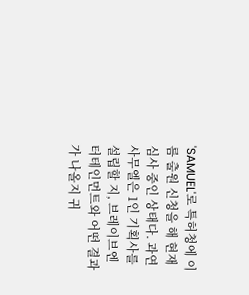'SAMUEL'로 특허청에 이름 출원 신청을 해 현재 심사 중인 상태다. 과연 사무엘은 1인 기획사를 설립할 지, 브레이브엔터테인먼트와 어떤 결과가 나올지 귀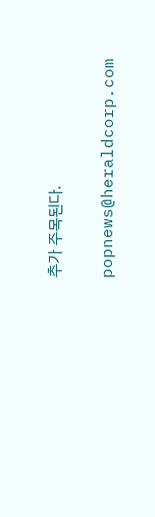추가 주목된다.


popnews@heraldcorp.com